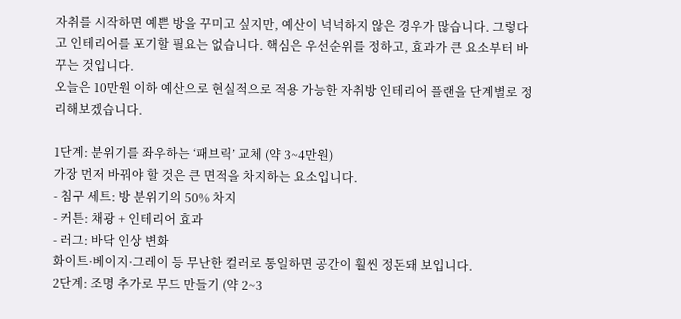자취를 시작하면 예쁜 방을 꾸미고 싶지만, 예산이 넉넉하지 않은 경우가 많습니다. 그렇다고 인테리어를 포기할 필요는 없습니다. 핵심은 우선순위를 정하고, 효과가 큰 요소부터 바꾸는 것입니다.
오늘은 10만원 이하 예산으로 현실적으로 적용 가능한 자취방 인테리어 플랜을 단계별로 정리해보겠습니다.

1단계: 분위기를 좌우하는 ‘패브릭’ 교체 (약 3~4만원)
가장 먼저 바꿔야 할 것은 큰 면적을 차지하는 요소입니다.
- 침구 세트: 방 분위기의 50% 차지
- 커튼: 채광 + 인테리어 효과
- 러그: 바닥 인상 변화
화이트·베이지·그레이 등 무난한 컬러로 통일하면 공간이 훨씬 정돈돼 보입니다.
2단계: 조명 추가로 무드 만들기 (약 2~3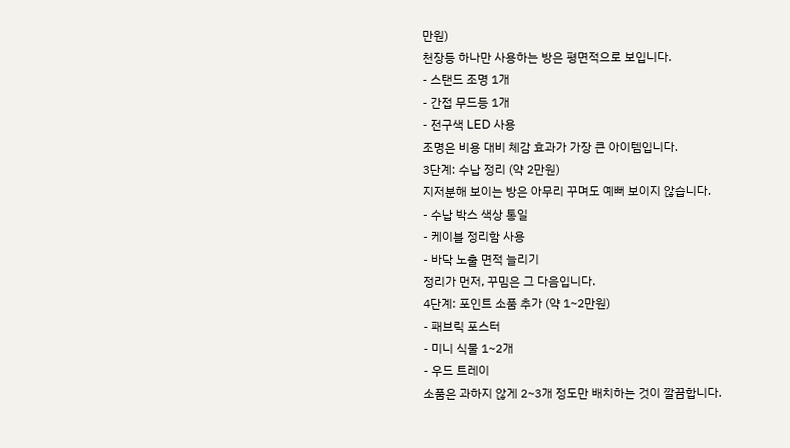만원)
천장등 하나만 사용하는 방은 평면적으로 보입니다.
- 스탠드 조명 1개
- 간접 무드등 1개
- 전구색 LED 사용
조명은 비용 대비 체감 효과가 가장 큰 아이템입니다.
3단계: 수납 정리 (약 2만원)
지저분해 보이는 방은 아무리 꾸며도 예뻐 보이지 않습니다.
- 수납 박스 색상 통일
- 케이블 정리함 사용
- 바닥 노출 면적 늘리기
정리가 먼저, 꾸밈은 그 다음입니다.
4단계: 포인트 소품 추가 (약 1~2만원)
- 패브릭 포스터
- 미니 식물 1~2개
- 우드 트레이
소품은 과하지 않게 2~3개 정도만 배치하는 것이 깔끔합니다.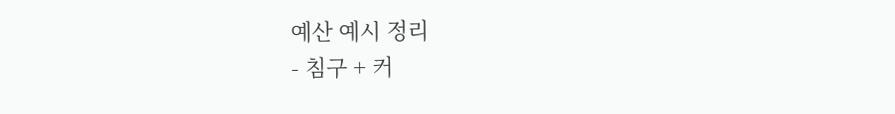예산 예시 정리
- 침구 + 커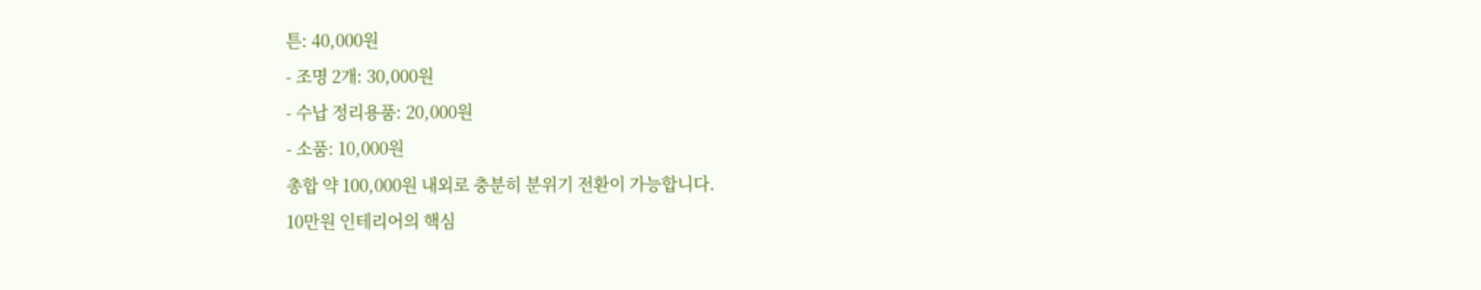튼: 40,000원
- 조명 2개: 30,000원
- 수납 정리용품: 20,000원
- 소품: 10,000원
총합 약 100,000원 내외로 충분히 분위기 전환이 가능합니다.
10만원 인테리어의 핵심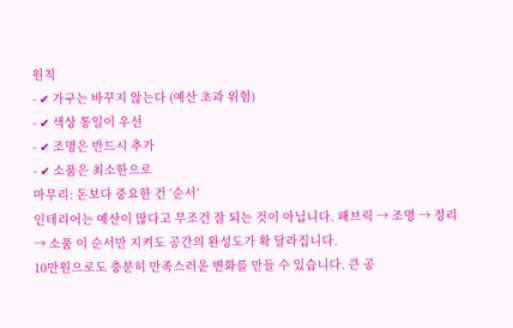원칙
- ✔ 가구는 바꾸지 않는다 (예산 초과 위험)
- ✔ 색상 통일이 우선
- ✔ 조명은 반드시 추가
- ✔ 소품은 최소한으로
마무리: 돈보다 중요한 건 ‘순서’
인테리어는 예산이 많다고 무조건 잘 되는 것이 아닙니다. 패브릭 → 조명 → 정리 → 소품 이 순서만 지켜도 공간의 완성도가 확 달라집니다.
10만원으로도 충분히 만족스러운 변화를 만들 수 있습니다. 큰 공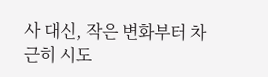사 대신, 작은 변화부터 차근히 시도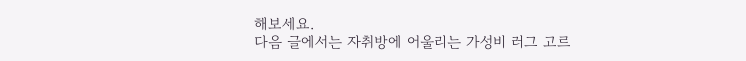해보세요.
다음 글에서는 자취방에 어울리는 가성비 러그 고르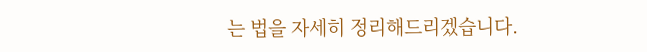는 법을 자세히 정리해드리겠습니다.